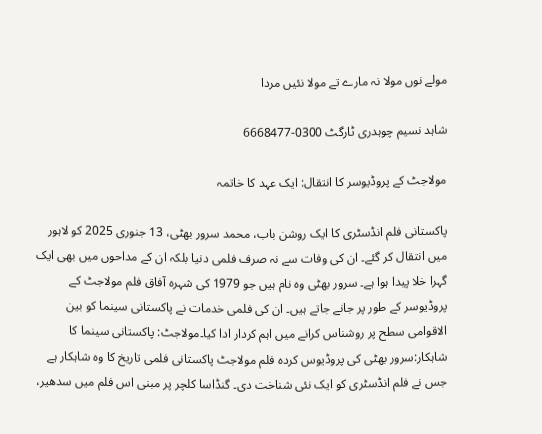مولے نوں مولا نہ مارے تے مولا نئیں مردا

شاہد نسیم چوہدری ٹارگٹ 0300-6668477

مولاجٹ کے پروڈیوسر کا انتقال: ایک عہد کا خاتمہ

پاکستانی فلم انڈسٹری کا ایک روشن باب، محمد سرور بھٹی، 13 جنوری 2025 کو لاہور میں انتقال کر گئے۔ ان کی وفات سے نہ صرف فلمی دنیا بلکہ ان کے مداحوں میں بھی ایک گہرا خلا پیدا ہوا ہے۔ سرور بھٹی وہ نام ہیں جو 1979 کی شہرہ آفاق فلم مولاجٹ کے پروڈیوسر کے طور پر جانے جاتے ہیں۔ ان کی فلمی خدمات نے پاکستانی سینما کو بین الاقوامی سطح پر روشناس کرانے میں اہم کردار ادا کیا۔مولاجٹ: پاکستانی سینما کا شاہکار:سرور بھٹی کی پروڈیوس کردہ فلم مولاجٹ پاکستانی فلمی تاریخ کا وہ شاہکار ہے جس نے فلم انڈسٹری کو ایک نئی شناخت دی۔ گنڈاسا کلچر پر مبنی اس فلم میں سدھیر،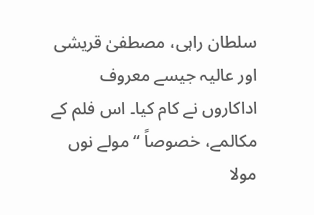سلطان راہی، مصطفیٰ قریشی اور عالیہ جیسے معروف اداکاروں نے کام کیا۔ اس فلم کے مکالمے، خصوصاً “مولے نوں مولا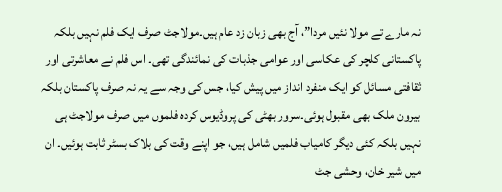نہ مارے تے مولا نئیں مردا”، آج بھی زبان زد عام ہیں۔مولاجٹ صرف ایک فلم نہیں بلکہ پاکستانی کلچر کی عکاسی اور عوامی جذبات کی نمائندگی تھی۔ اس فلم نے معاشرتی اور ثقافتی مسائل کو ایک منفرد انداز میں پیش کیا، جس کی وجہ سے یہ نہ صرف پاکستان بلکہ بیرون ملک بھی مقبول ہوئی۔سرور بھٹی کی پروڈیوس کردہ فلموں میں صرف مولاجٹ ہی نہیں بلکہ کئی دیگر کامیاب فلمیں شامل ہیں، جو اپنے وقت کی بلاک بسٹر ثابت ہوئیں۔ ان میں شیر خان، وحشی جٹ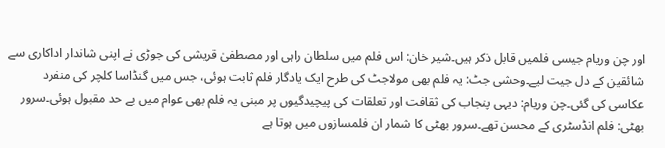اور چن وریام جیسی فلمیں قابل ذکر ہیں۔شیر خان: اس فلم میں سلطان راہی اور مصطفیٰ قریشی کی جوڑی نے اپنی شاندار اداکاری سے شائقین کے دل جیت لیے۔وحشی جٹ: یہ فلم بھی مولاجٹ کی طرح ایک یادگار فلم ثابت ہوئی، جس میں گنڈاسا کلچر کی منفرد عکاسی کی گئی۔چن وریام: دیہی پنجاب کی ثقافت اور تعلقات کی پیچیدگیوں پر مبنی یہ فلم بھی عوام میں بے حد مقبول ہوئی۔سرور بھٹی: فلم انڈسٹری کے محسن تھے۔سرور بھٹی کا شمار ان فلمسازوں میں ہوتا ہے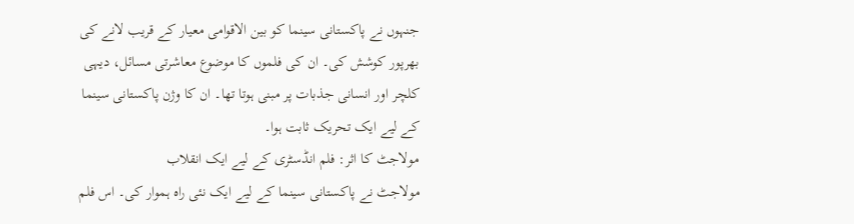جنہوں نے پاکستانی سینما کو بین الاقوامی معیار کے قریب لانے کی بھرپور کوشش کی۔ ان کی فلموں کا موضوع معاشرتی مسائل، دیہی کلچر اور انسانی جذبات پر مبنی ہوتا تھا۔ ان کا وژن پاکستانی سینما کے لیے ایک تحریک ثابت ہوا۔
مولاجٹ کا اثر: فلم انڈسٹری کے لیے ایک انقلاب
مولاجٹ نے پاکستانی سینما کے لیے ایک نئی راہ ہموار کی۔ اس فلم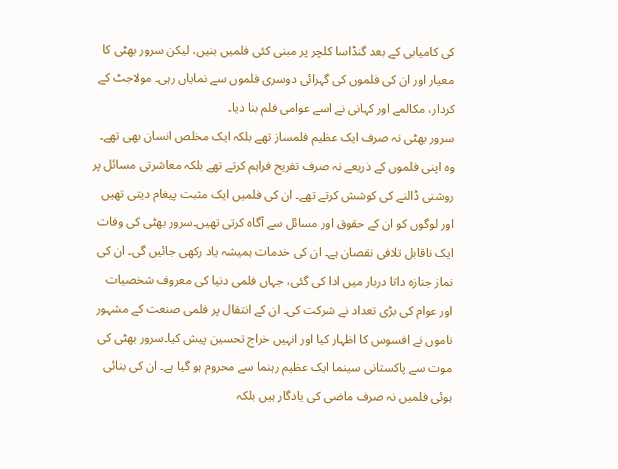کی کامیابی کے بعد گنڈاسا کلچر پر مبنی کئی فلمیں بنیں، لیکن سرور بھٹی کا معیار اور ان کی فلموں کی گہرائی دوسری فلموں سے نمایاں رہی۔ مولاجٹ کے کردار، مکالمے اور کہانی نے اسے عوامی فلم بنا دیا۔
سرور بھٹی نہ صرف ایک عظیم فلمساز تھے بلکہ ایک مخلص انسان بھی تھے۔ وہ اپنی فلموں کے ذریعے نہ صرف تفریح فراہم کرتے تھے بلکہ معاشرتی مسائل پر روشنی ڈالنے کی کوشش کرتے تھے۔ ان کی فلمیں ایک مثبت پیغام دیتی تھیں اور لوگوں کو ان کے حقوق اور مسائل سے آگاہ کرتی تھیں۔سرور بھٹی کی وفات ایک ناقابل تلافی نقصان ہے۔ ان کی خدمات ہمیشہ یاد رکھی جائیں گی۔ ان کی نماز جنازہ داتا دربار میں ادا کی گئی، جہاں فلمی دنیا کی معروف شخصیات اور عوام کی بڑی تعداد نے شرکت کی۔ ان کے انتقال پر فلمی صنعت کے مشہور ناموں نے افسوس کا اظہار کیا اور انہیں خراج تحسین پیش کیا۔سرور بھٹی کی موت سے پاکستانی سینما ایک عظیم رہنما سے محروم ہو گیا ہے۔ ان کی بنائی ہوئی فلمیں نہ صرف ماضی کی یادگار ہیں بلکہ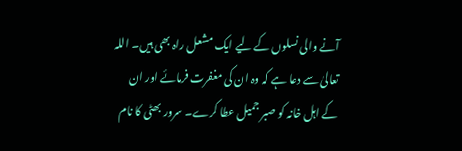آنے والی نسلوں کے لیے ایک مشعل راہ بھی ہیں۔ اللہ تعالیٰ سے دعا ہے کہ وہ ان کی مغفرت فرمائے اور ان کے اہل خانہ کو صبر جمیل عطا کرے۔ سرور بھٹی کا نام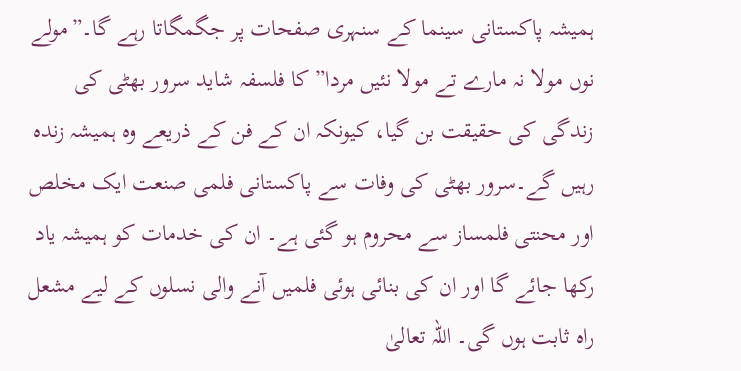ہمیشہ پاکستانی سینما کے سنہری صفحات پر جگمگاتا رہے گا۔”مولے نوں مولا نہ مارے تے مولا نئیں مردا” کا فلسفہ شاید سرور بھٹی کی زندگی کی حقیقت بن گیا، کیونکہ ان کے فن کے ذریعے وہ ہمیشہ زندہ رہیں گے۔سرور بھٹی کی وفات سے پاکستانی فلمی صنعت ایک مخلص اور محنتی فلمساز سے محروم ہو گئی ہے۔ ان کی خدمات کو ہمیشہ یاد رکھا جائے گا اور ان کی بنائی ہوئی فلمیں آنے والی نسلوں کے لیے مشعل راہ ثابت ہوں گی۔ اللہ تعالیٰ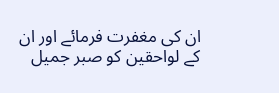ان کی مغفرت فرمائے اور ان کے لواحقین کو صبر جمیل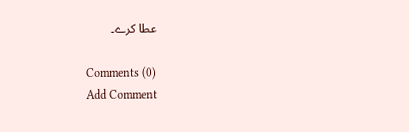عطا کرے۔

Comments (0)
Add Comment